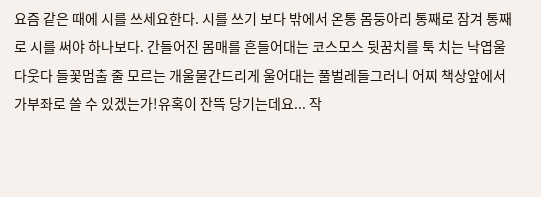요즘 같은 때에 시를 쓰세요한다. 시를 쓰기 보다 밖에서 온통 몸둥아리 통째로 잠겨 통째로 시를 써야 하나보다. 간들어진 몸매를 흔들어대는 코스모스 뒷꿈치를 툭 치는 낙엽울다웃다 들꽃멈출 줄 모르는 개울물간드리게 울어대는 풀벌레들그러니 어찌 책상앞에서 가부좌로 쓸 수 있겠는가!유혹이 잔뜩 당기는데요... 작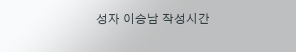성자 이승남 작성시간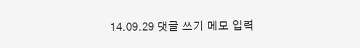14.09.29 댓글 쓰기 메모 입력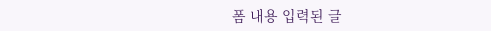폼 내용 입력된 글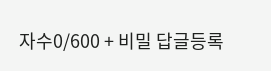자수0/600 + 비밀 답글등록